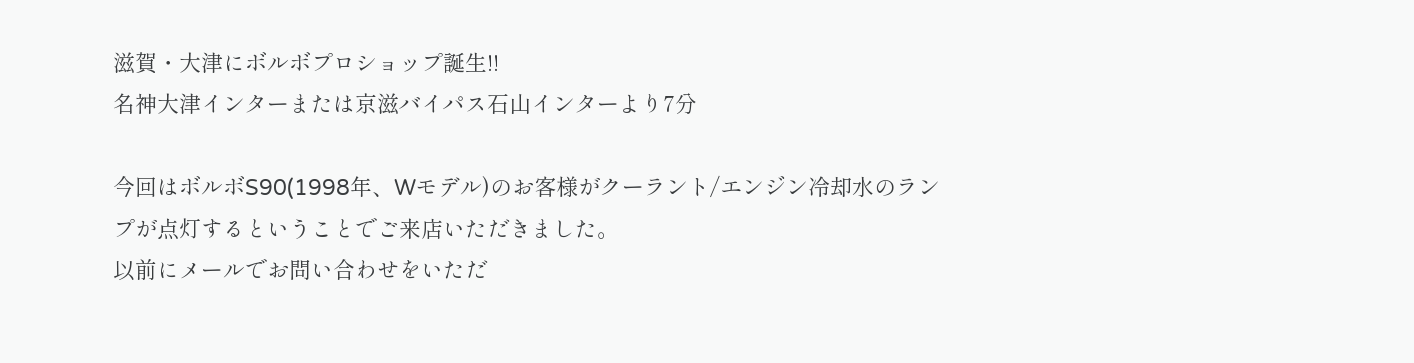滋賀・大津にボルボプロショップ誕生!!
名神大津インターまたは京滋バイパス石山インターより7分

今回はボルボS90(1998年、Wモデル)のお客様がクーラント/エンジン冷却水のランプが点灯するということでご来店いただきました。
以前にメールでお問い合わせをいただ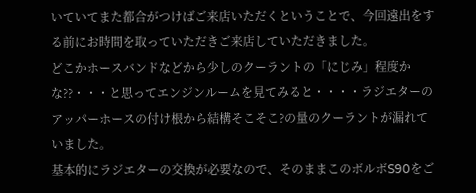いていてまた都合がつけばご来店いただくということで、今回遠出をする前にお時間を取っていただきご来店していただきました。
どこかホースバンドなどから少しのクーラントの「にじみ」程度かな??・・・と思ってエンジンルームを見てみると・・・・ラジエターのアッパーホースの付け根から結構そこそこ?の量のクーラントが漏れていました。
基本的にラジエターの交換が必要なので、そのままこのボルボS90をご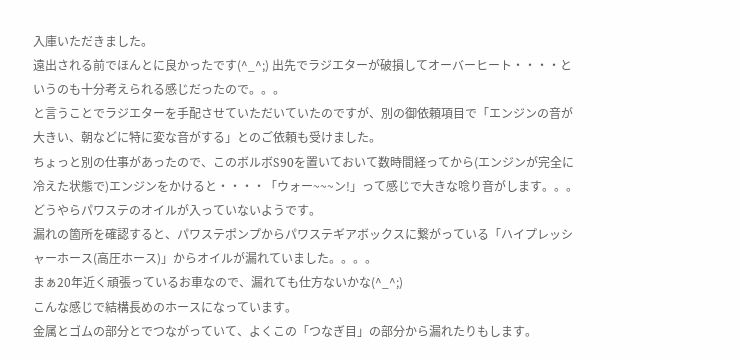入庫いただきました。
遠出される前でほんとに良かったです(^_^;) 出先でラジエターが破損してオーバーヒート・・・・というのも十分考えられる感じだったので。。。
と言うことでラジエターを手配させていただいていたのですが、別の御依頼項目で「エンジンの音が大きい、朝などに特に変な音がする」とのご依頼も受けました。
ちょっと別の仕事があったので、このボルボS90を置いておいて数時間経ってから(エンジンが完全に冷えた状態で)エンジンをかけると・・・・「ウォー~~~ン!」って感じで大きな唸り音がします。。。
どうやらパワステのオイルが入っていないようです。
漏れの箇所を確認すると、パワステポンプからパワステギアボックスに繋がっている「ハイプレッシャーホース(高圧ホース)」からオイルが漏れていました。。。。
まぁ20年近く頑張っているお車なので、漏れても仕方ないかな(^_^;)
こんな感じで結構長めのホースになっています。
金属とゴムの部分とでつながっていて、よくこの「つなぎ目」の部分から漏れたりもします。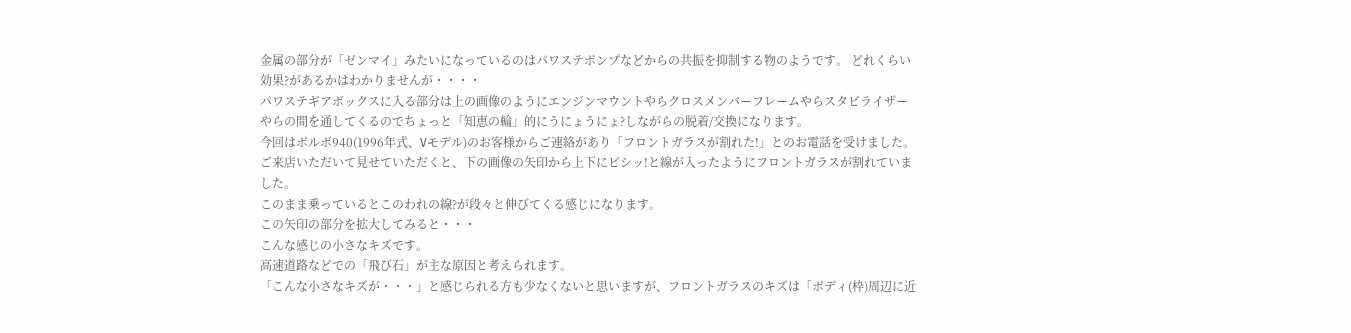金属の部分が「ゼンマイ」みたいになっているのはパワステポンプなどからの共振を抑制する物のようです。 どれくらい効果?があるかはわかりませんが・・・・
パワステギアボックスに入る部分は上の画像のようにエンジンマウントやらクロスメンバーフレームやらスタビライザーやらの間を通してくるのでちょっと「知恵の輪」的にうにょうにょ?しながらの脱着/交換になります。
今回はボルボ940(1996年式、Vモデル)のお客様からご連絡があり「フロントガラスが割れた!」とのお電話を受けました。
ご来店いただいて見せていただくと、下の画像の矢印から上下にピシッ!と線が入ったようにフロントガラスが割れていました。
このまま乗っているとこのわれの線?が段々と伸びてくる感じになります。
この矢印の部分を拡大してみると・・・
こんな感じの小さなキズです。
高速道路などでの「飛び石」が主な原因と考えられます。
「こんな小さなキズが・・・」と感じられる方も少なくないと思いますが、フロントガラスのキズは「ボディ(枠)周辺に近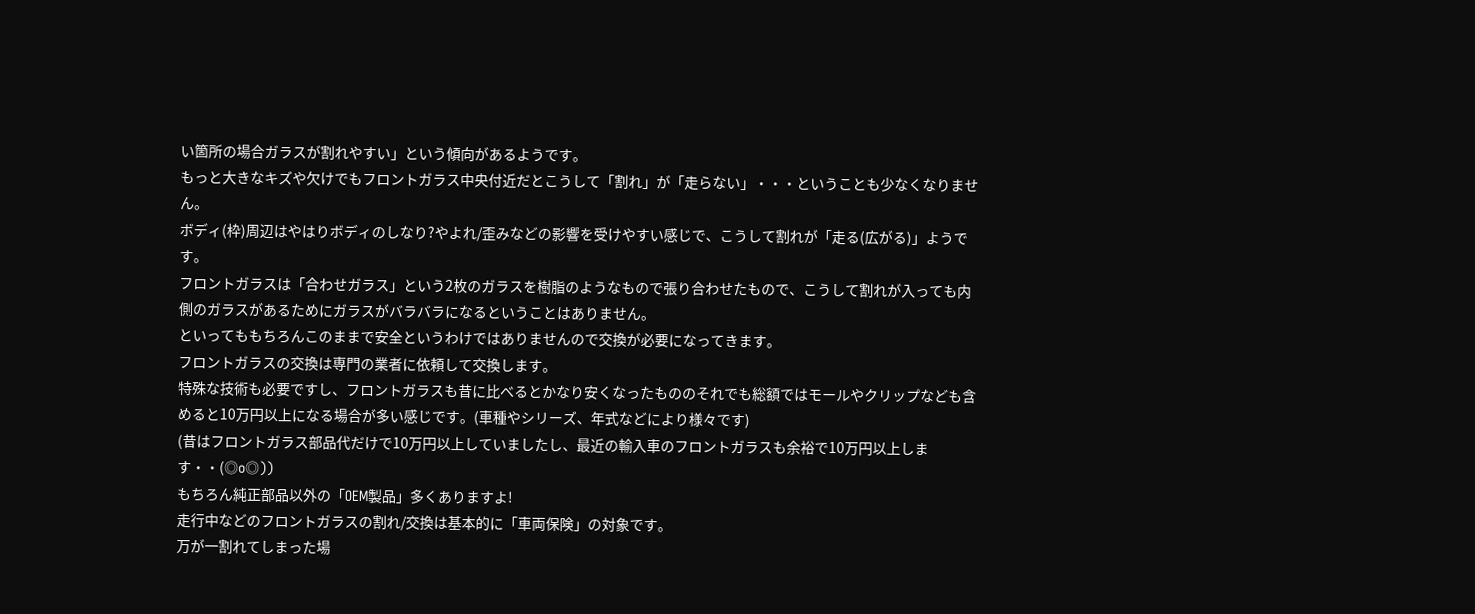い箇所の場合ガラスが割れやすい」という傾向があるようです。
もっと大きなキズや欠けでもフロントガラス中央付近だとこうして「割れ」が「走らない」・・・ということも少なくなりません。
ボディ(枠)周辺はやはりボディのしなり?やよれ/歪みなどの影響を受けやすい感じで、こうして割れが「走る(広がる)」ようです。
フロントガラスは「合わせガラス」という2枚のガラスを樹脂のようなもので張り合わせたもので、こうして割れが入っても内側のガラスがあるためにガラスがバラバラになるということはありません。
といってももちろんこのままで安全というわけではありませんので交換が必要になってきます。
フロントガラスの交換は専門の業者に依頼して交換します。
特殊な技術も必要ですし、フロントガラスも昔に比べるとかなり安くなったもののそれでも総額ではモールやクリップなども含めると10万円以上になる場合が多い感じです。(車種やシリーズ、年式などにより様々です)
(昔はフロントガラス部品代だけで10万円以上していましたし、最近の輸入車のフロントガラスも余裕で10万円以上します・・(◎o◎))
もちろん純正部品以外の「OEM製品」多くありますよ!
走行中などのフロントガラスの割れ/交換は基本的に「車両保険」の対象です。
万が一割れてしまった場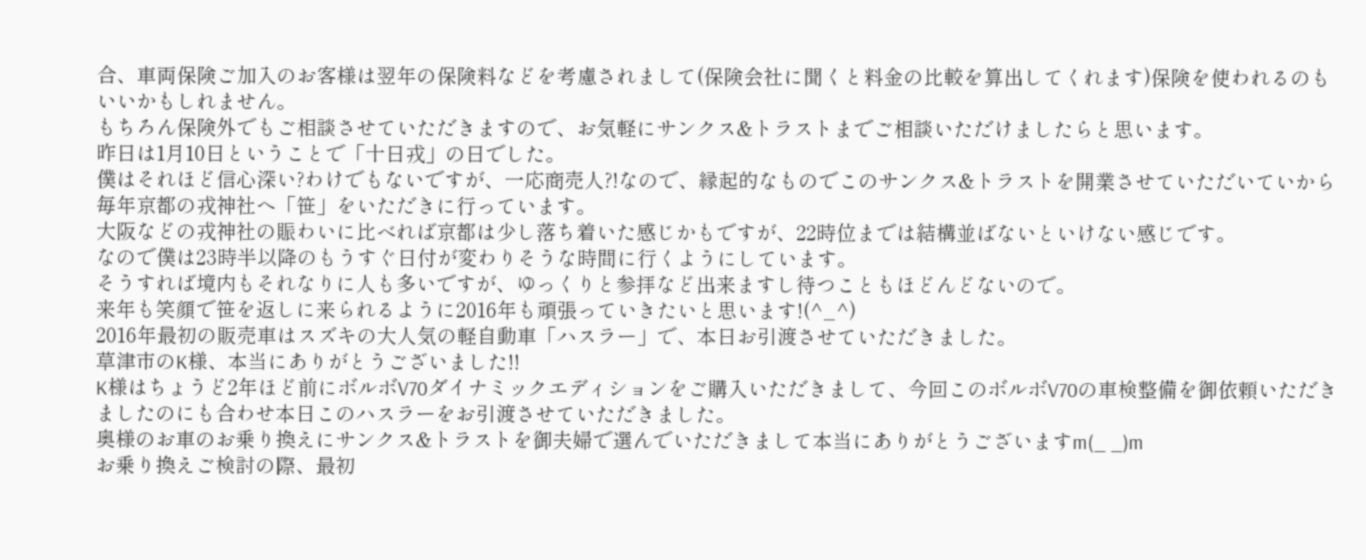合、車両保険ご加入のお客様は翌年の保険料などを考慮されまして(保険会社に聞くと料金の比較を算出してくれます)保険を使われるのもいいかもしれません。
もちろん保険外でもご相談させていただきますので、お気軽にサンクス&トラストまでご相談いただけましたらと思います。
昨日は1月10日ということで「十日戎」の日でした。
僕はそれほど信心深い?わけでもないですが、一応商売人?!なので、縁起的なものでこのサンクス&トラストを開業させていただいていから毎年京都の戎神社へ「笹」をいただきに行っています。
大阪などの戎神社の賑わいに比べれば京都は少し落ち着いた感じかもですが、22時位までは結構並ばないといけない感じです。
なので僕は23時半以降のもうすぐ日付が変わりそうな時間に行くようにしています。
そうすれば境内もそれなりに人も多いですが、ゆっくりと参拝など出来ますし待つこともほどんどないので。
来年も笑顔で笹を返しに来られるように2016年も頑張っていきたいと思います!(^_^)
2016年最初の販売車はスズキの大人気の軽自動車「ハスラー」で、本日お引渡させていただきました。
草津市のK様、本当にありがとうございました!!
K様はちょうど2年ほど前にボルボV70ダイナミックエディションをご購入いただきまして、今回このボルボV70の車検整備を御依頼いただきましたのにも合わせ本日このハスラーをお引渡させていただきました。
奥様のお車のお乗り換えにサンクス&トラストを御夫婦で選んでいただきまして本当にありがとうございますm(_ _)m
お乗り換えご検討の際、最初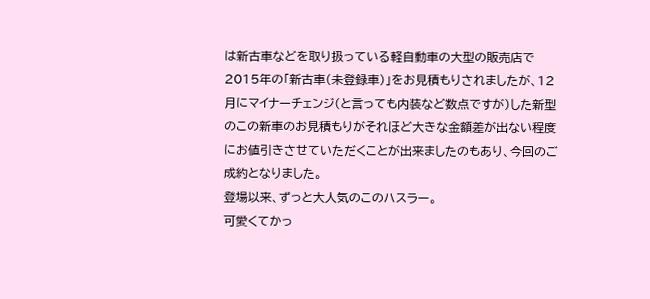は新古車などを取り扱っている軽自動車の大型の販売店で2015年の「新古車(未登録車)」をお見積もりされましたが、12月にマイナーチェンジ(と言っても内装など数点ですが)した新型のこの新車のお見積もりがそれほど大きな金額差が出ない程度にお値引きさせていただくことが出来ましたのもあり、今回のご成約となりました。
登場以来、ずっと大人気のこのハスラー。
可愛くてかっ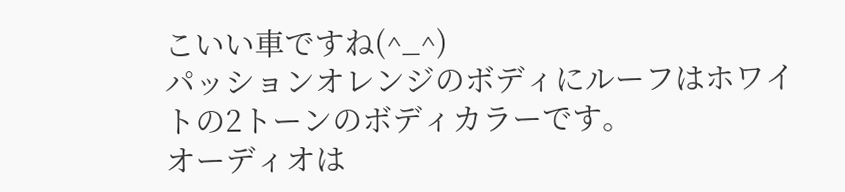こいい車ですね(^_^)
パッションオレンジのボディにルーフはホワイトの2トーンのボディカラーです。
オーディオは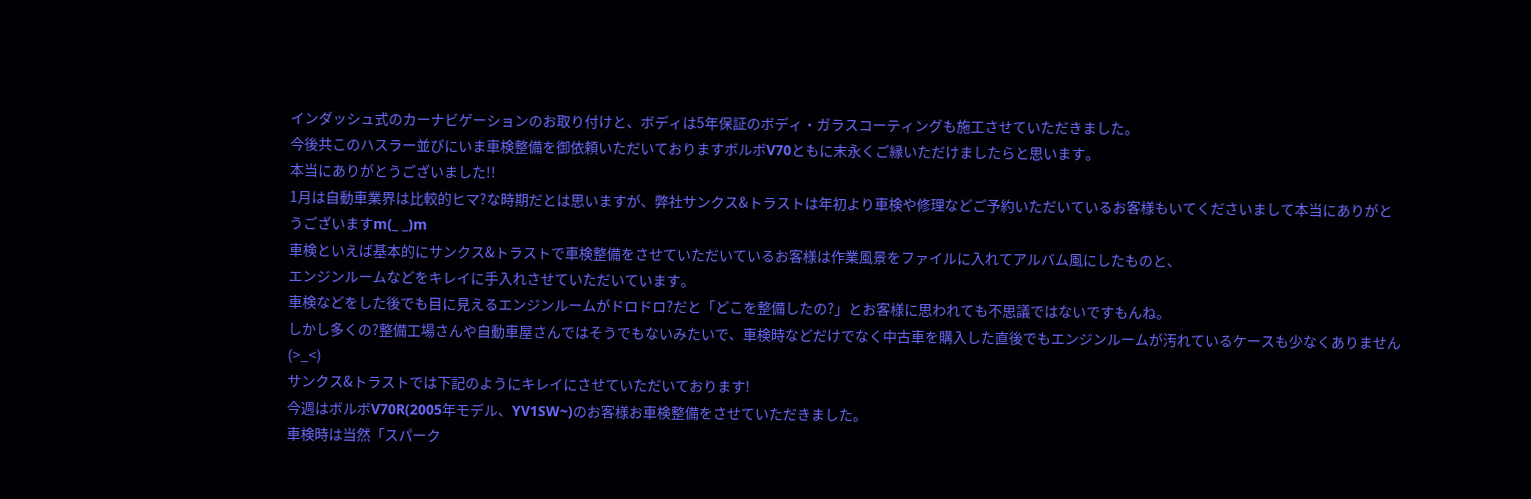インダッシュ式のカーナビゲーションのお取り付けと、ボディは5年保証のボディ・ガラスコーティングも施工させていただきました。
今後共このハスラー並びにいま車検整備を御依頼いただいておりますボルボV70ともに末永くご縁いただけましたらと思います。
本当にありがとうございました!!
1月は自動車業界は比較的ヒマ?な時期だとは思いますが、弊社サンクス&トラストは年初より車検や修理などご予約いただいているお客様もいてくださいまして本当にありがとうございますm(_ _)m
車検といえば基本的にサンクス&トラストで車検整備をさせていただいているお客様は作業風景をファイルに入れてアルバム風にしたものと、
エンジンルームなどをキレイに手入れさせていただいています。
車検などをした後でも目に見えるエンジンルームがドロドロ?だと「どこを整備したの?」とお客様に思われても不思議ではないですもんね。
しかし多くの?整備工場さんや自動車屋さんではそうでもないみたいで、車検時などだけでなく中古車を購入した直後でもエンジンルームが汚れているケースも少なくありません(>_<)
サンクス&トラストでは下記のようにキレイにさせていただいております!
今週はボルボV70R(2005年モデル、YV1SW~)のお客様お車検整備をさせていただきました。
車検時は当然「スパーク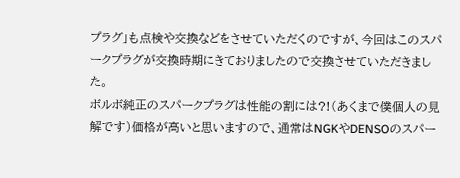プラグ」も点検や交換などをさせていただくのですが、今回はこのスパークプラグが交換時期にきておりましたので交換させていただきました。
ボルボ純正のスパークプラグは性能の割には?!(あくまで僕個人の見解です)価格が高いと思いますので、通常はNGKやDENSOのスパー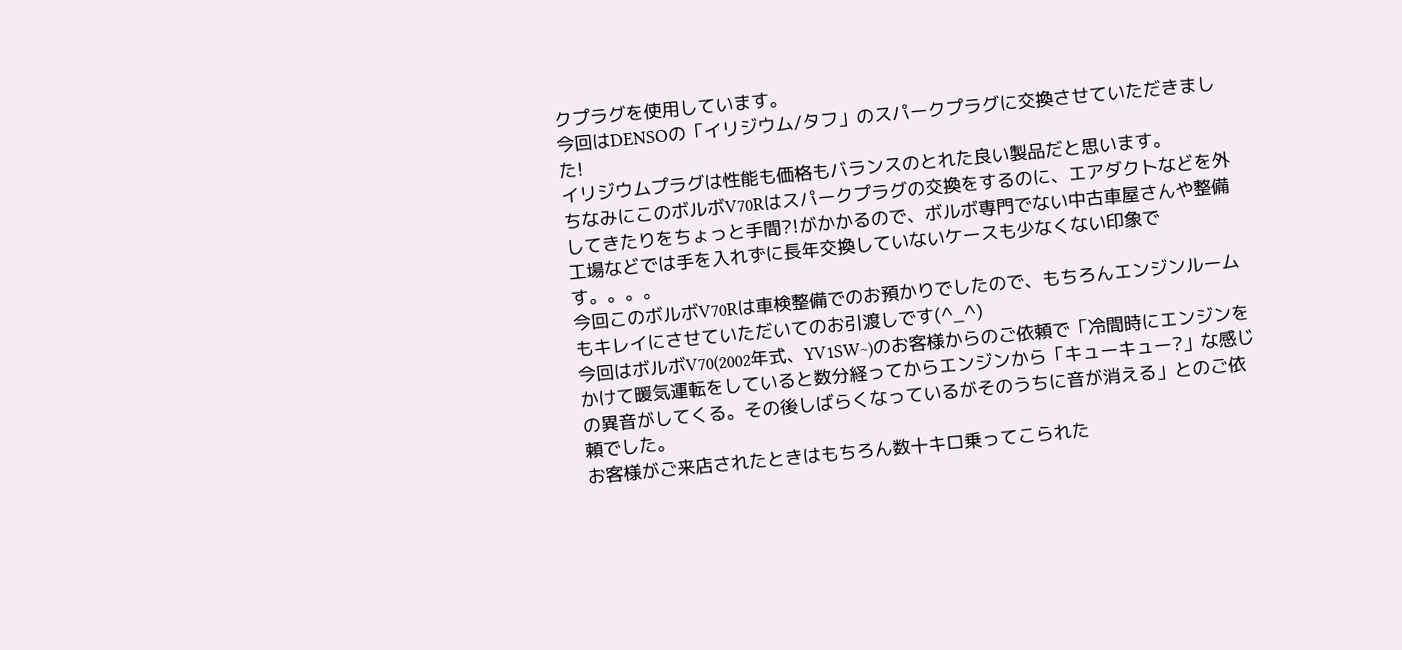クプラグを使用しています。
今回はDENSOの「イリジウム/タフ」のスパークプラグに交換させていただきました!
イリジウムプラグは性能も価格もバランスのとれた良い製品だと思います。
ちなみにこのボルボV70Rはスパークプラグの交換をするのに、エアダクトなどを外してきたりをちょっと手間?!がかかるので、ボルボ専門でない中古車屋さんや整備工場などでは手を入れずに長年交換していないケースも少なくない印象です。。。。
今回このボルボV70Rは車検整備でのお預かりでしたので、もちろんエンジンルームもキレイにさせていただいてのお引渡しです(^_^)
今回はボルボV70(2002年式、YV1SW~)のお客様からのご依頼で「冷間時にエンジンをかけて暖気運転をしていると数分経ってからエンジンから「キューキュー?」な感じの異音がしてくる。その後しばらくなっているがそのうちに音が消える」とのご依頼でした。
お客様がご来店されたときはもちろん数十キロ乗ってこられた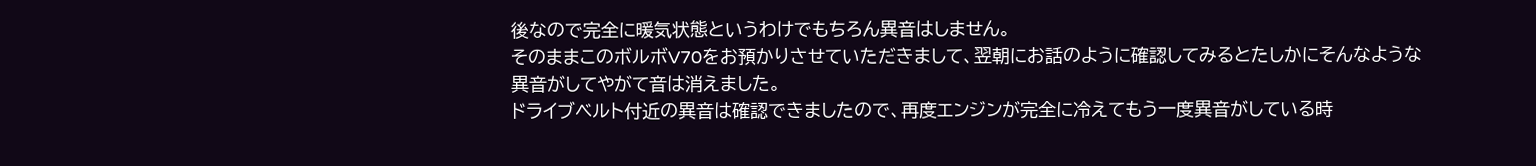後なので完全に暖気状態というわけでもちろん異音はしません。
そのままこのボルボV70をお預かりさせていただきまして、翌朝にお話のように確認してみるとたしかにそんなような異音がしてやがて音は消えました。
ドライブベルト付近の異音は確認できましたので、再度エンジンが完全に冷えてもう一度異音がしている時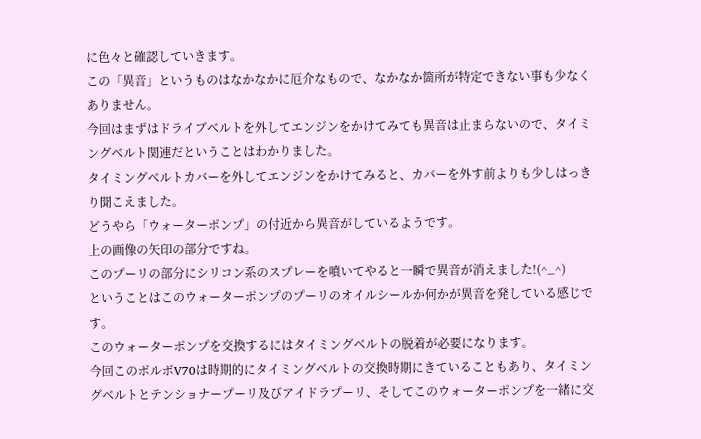に色々と確認していきます。
この「異音」というものはなかなかに厄介なもので、なかなか箇所が特定できない事も少なくありません。
今回はまずはドライブベルトを外してエンジンをかけてみても異音は止まらないので、タイミングベルト関連だということはわかりました。
タイミングベルトカバーを外してエンジンをかけてみると、カバーを外す前よりも少しはっきり聞こえました。
どうやら「ウォーターポンプ」の付近から異音がしているようです。
上の画像の矢印の部分ですね。
このプーリの部分にシリコン系のスプレーを噴いてやると一瞬で異音が消えました!(^_^)
ということはこのウォーターポンプのプーリのオイルシールか何かが異音を発している感じです。
このウォーターポンプを交換するにはタイミングベルトの脱着が必要になります。
今回このボルボV70は時期的にタイミングベルトの交換時期にきていることもあり、タイミングベルトとテンショナープーリ及びアイドラプーリ、そしてこのウォーターポンプを一緒に交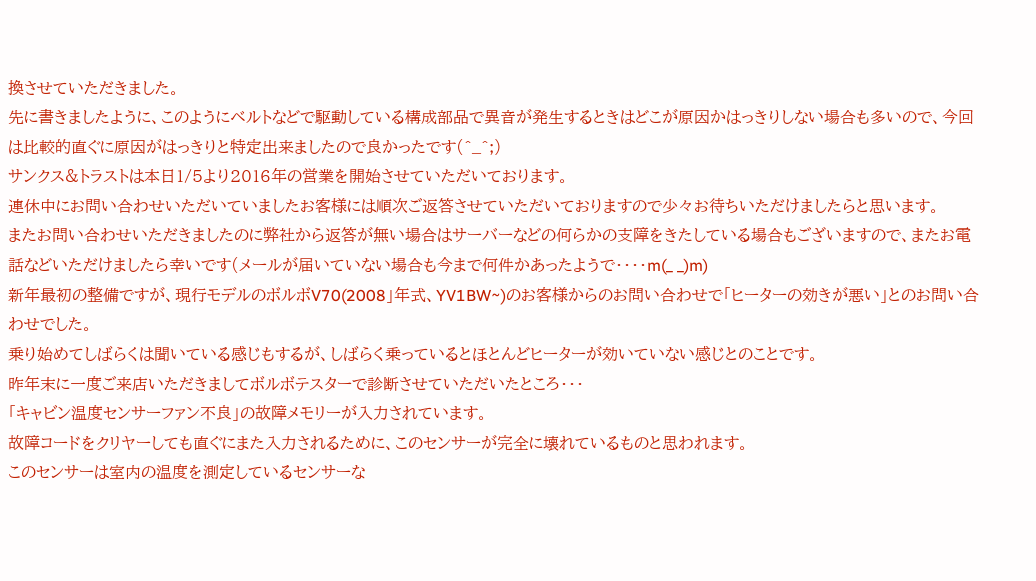換させていただきました。
先に書きましたように、このようにベルトなどで駆動している構成部品で異音が発生するときはどこが原因かはっきりしない場合も多いので、今回は比較的直ぐに原因がはっきりと特定出来ましたので良かったです(^_^;)
サンクス&トラストは本日1/5より2016年の営業を開始させていただいております。
連休中にお問い合わせいただいていましたお客様には順次ご返答させていただいておりますので少々お待ちいただけましたらと思います。
またお問い合わせいただきましたのに弊社から返答が無い場合はサーバーなどの何らかの支障をきたしている場合もございますので、またお電話などいただけましたら幸いです(メールが届いていない場合も今まで何件かあったようで・・・・m(_ _)m)
新年最初の整備ですが、現行モデルのボルボV70(2008」年式、YV1BW~)のお客様からのお問い合わせで「ヒーターの効きが悪い」とのお問い合わせでした。
乗り始めてしばらくは聞いている感じもするが、しばらく乗っているとほとんどヒーターが効いていない感じとのことです。
昨年末に一度ご来店いただきましてボルボテスターで診断させていただいたところ・・・
「キャビン温度センサーファン不良」の故障メモリーが入力されています。
故障コードをクリヤーしても直ぐにまた入力されるために、このセンサーが完全に壊れているものと思われます。
このセンサーは室内の温度を測定しているセンサーな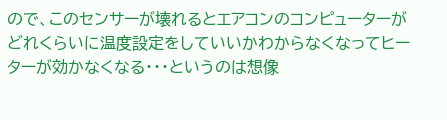ので、このセンサーが壊れるとエアコンのコンピューターがどれくらいに温度設定をしていいかわからなくなってヒーターが効かなくなる・・・というのは想像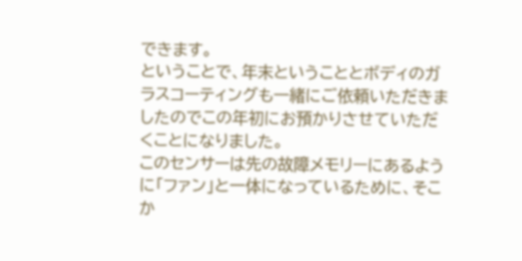できます。
ということで、年末ということとボディのガラスコーティングも一緒にご依頼いただきましたのでこの年初にお預かりさせていただくことになりました。
このセンサーは先の故障メモリーにあるように「ファン」と一体になっているために、そこか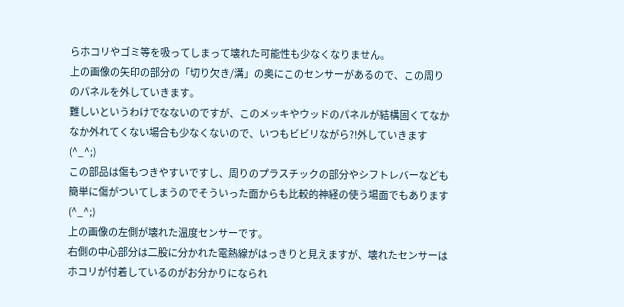らホコリやゴミ等を吸ってしまって壊れた可能性も少なくなりません。
上の画像の矢印の部分の「切り欠き/溝」の奥にこのセンサーがあるので、この周りのパネルを外していきます。
難しいというわけでなないのですが、このメッキやウッドのパネルが結構固くてなかなか外れてくない場合も少なくないので、いつもビビリながら?!外していきます(^_^;)
この部品は傷もつきやすいですし、周りのプラスチックの部分やシフトレバーなども簡単に傷がついてしまうのでそういった面からも比較的神経の使う場面でもあります(^_^;)
上の画像の左側が壊れた温度センサーです。
右側の中心部分は二股に分かれた電熱線がはっきりと見えますが、壊れたセンサーはホコリが付着しているのがお分かりになられ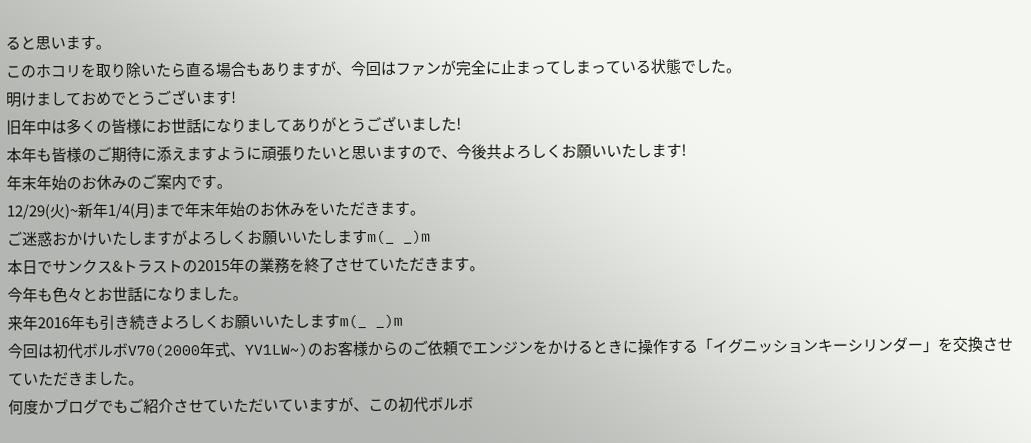ると思います。
このホコリを取り除いたら直る場合もありますが、今回はファンが完全に止まってしまっている状態でした。
明けましておめでとうございます!
旧年中は多くの皆様にお世話になりましてありがとうございました!
本年も皆様のご期待に添えますように頑張りたいと思いますので、今後共よろしくお願いいたします!
年末年始のお休みのご案内です。
12/29(火)~新年1/4(月)まで年末年始のお休みをいただきます。
ご迷惑おかけいたしますがよろしくお願いいたしますm(_ _)m
本日でサンクス&トラストの2015年の業務を終了させていただきます。
今年も色々とお世話になりました。
来年2016年も引き続きよろしくお願いいたしますm(_ _)m
今回は初代ボルボV70(2000年式、YV1LW~)のお客様からのご依頼でエンジンをかけるときに操作する「イグニッションキーシリンダー」を交換させていただきました。
何度かブログでもご紹介させていただいていますが、この初代ボルボ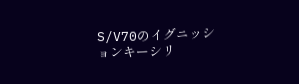S/V70のイグニッションキーシリ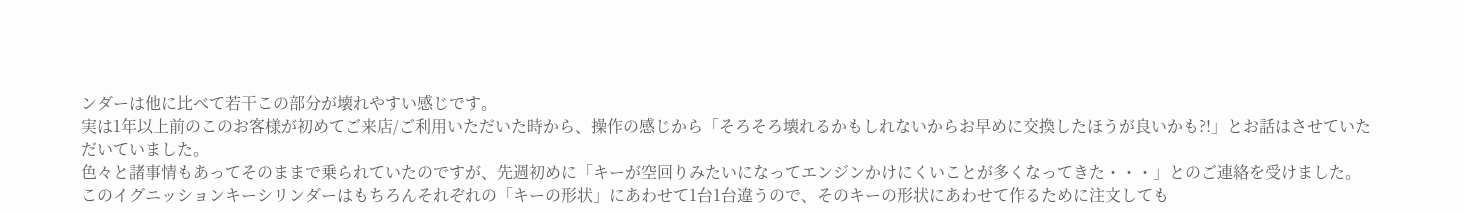ンダーは他に比べて若干この部分が壊れやすい感じです。
実は1年以上前のこのお客様が初めてご来店/ご利用いただいた時から、操作の感じから「そろそろ壊れるかもしれないからお早めに交換したほうが良いかも?!」とお話はさせていただいていました。
色々と諸事情もあってそのままで乗られていたのですが、先週初めに「キーが空回りみたいになってエンジンかけにくいことが多くなってきた・・・」とのご連絡を受けました。
このイグニッションキーシリンダーはもちろんそれぞれの「キーの形状」にあわせて1台1台違うので、そのキーの形状にあわせて作るために注文しても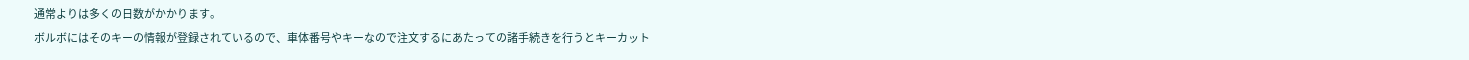通常よりは多くの日数がかかります。
ボルボにはそのキーの情報が登録されているので、車体番号やキーなので注文するにあたっての諸手続きを行うとキーカット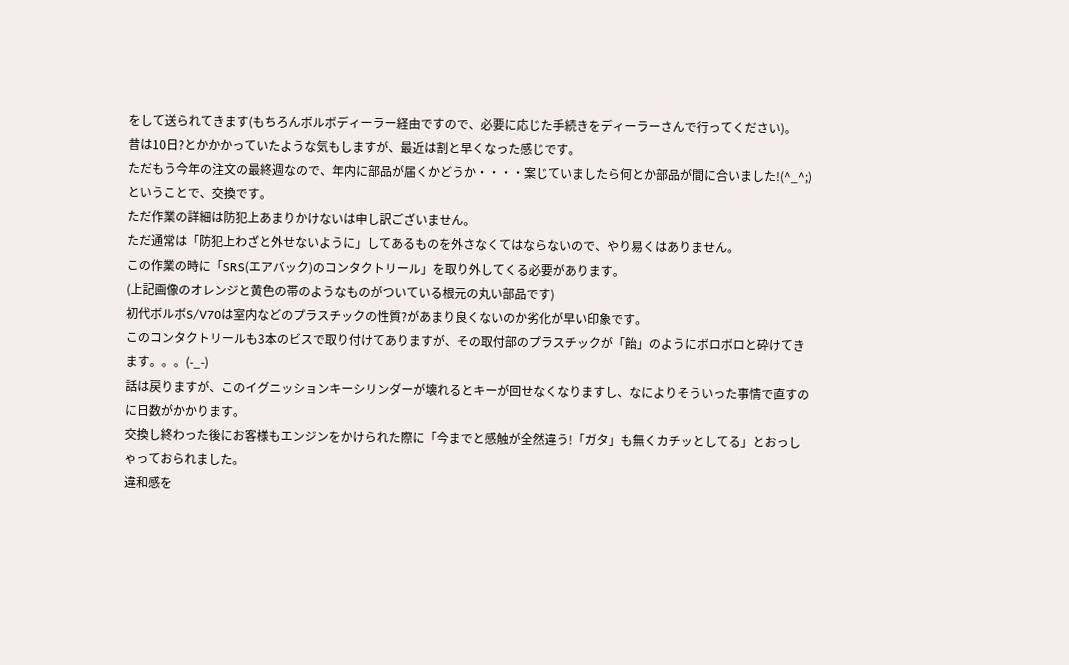をして送られてきます(もちろんボルボディーラー経由ですので、必要に応じた手続きをディーラーさんで行ってください)。
昔は10日?とかかかっていたような気もしますが、最近は割と早くなった感じです。
ただもう今年の注文の最終週なので、年内に部品が届くかどうか・・・・案じていましたら何とか部品が間に合いました!(^_^;)
ということで、交換です。
ただ作業の詳細は防犯上あまりかけないは申し訳ございません。
ただ通常は「防犯上わざと外せないように」してあるものを外さなくてはならないので、やり易くはありません。
この作業の時に「SRS(エアバック)のコンタクトリール」を取り外してくる必要があります。
(上記画像のオレンジと黄色の帯のようなものがついている根元の丸い部品です)
初代ボルボS/V70は室内などのプラスチックの性質?があまり良くないのか劣化が早い印象です。
このコンタクトリールも3本のビスで取り付けてありますが、その取付部のプラスチックが「飴」のようにボロボロと砕けてきます。。。(-_-)
話は戻りますが、このイグニッションキーシリンダーが壊れるとキーが回せなくなりますし、なによりそういった事情で直すのに日数がかかります。
交換し終わった後にお客様もエンジンをかけられた際に「今までと感触が全然違う!「ガタ」も無くカチッとしてる」とおっしゃっておられました。
違和感を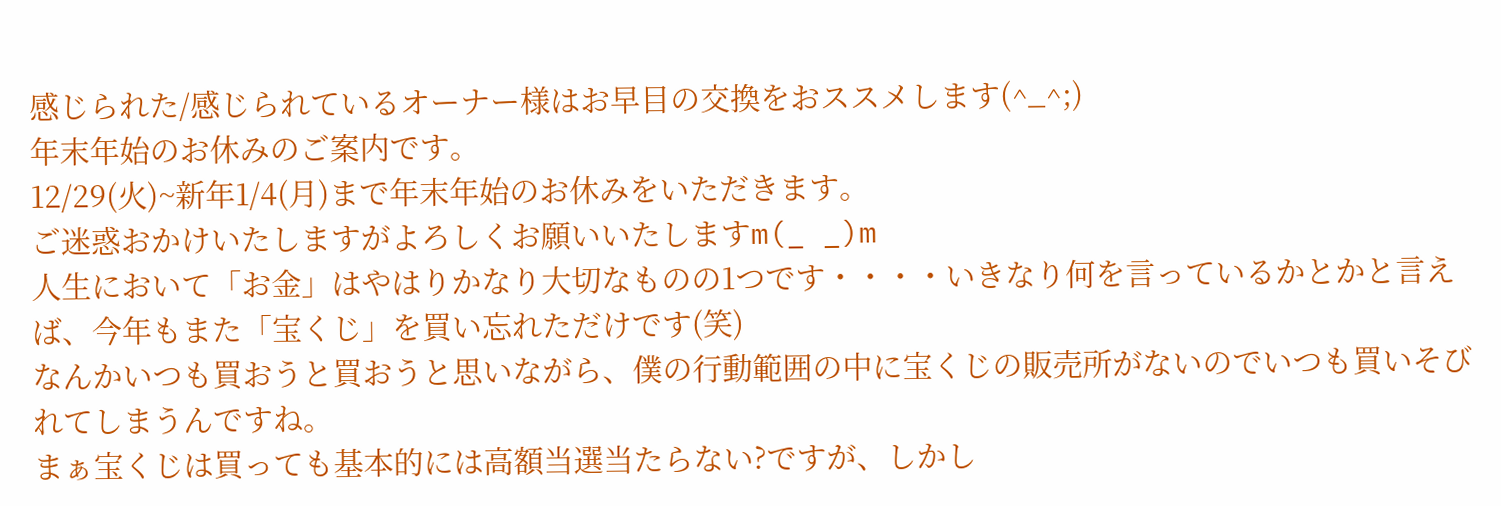感じられた/感じられているオーナー様はお早目の交換をおススメします(^_^;)
年末年始のお休みのご案内です。
12/29(火)~新年1/4(月)まで年末年始のお休みをいただきます。
ご迷惑おかけいたしますがよろしくお願いいたしますm(_ _)m
人生において「お金」はやはりかなり大切なものの1つです・・・・いきなり何を言っているかとかと言えば、今年もまた「宝くじ」を買い忘れただけです(笑)
なんかいつも買おうと買おうと思いながら、僕の行動範囲の中に宝くじの販売所がないのでいつも買いそびれてしまうんですね。
まぁ宝くじは買っても基本的には高額当選当たらない?ですが、しかし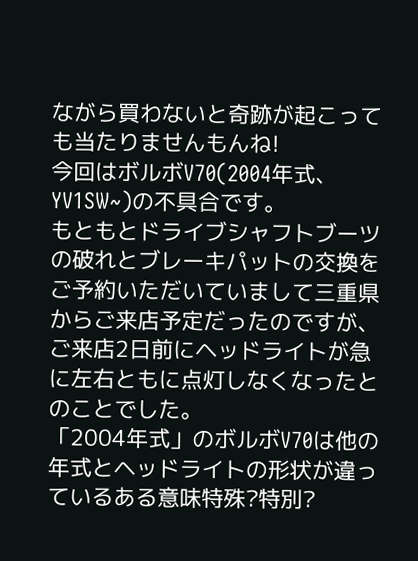ながら買わないと奇跡が起こっても当たりませんもんね!
今回はボルボV70(2004年式、YV1SW~)の不具合です。
もともとドライブシャフトブーツの破れとブレーキパットの交換をご予約いただいていまして三重県からご来店予定だったのですが、ご来店2日前にヘッドライトが急に左右ともに点灯しなくなったとのことでした。
「2004年式」のボルボV70は他の年式とヘッドライトの形状が違っているある意味特殊?特別?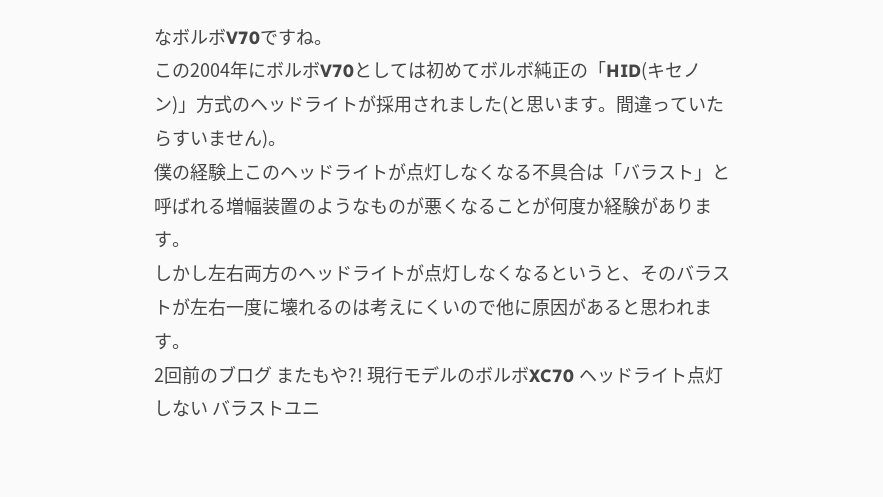なボルボV70ですね。
この2004年にボルボV70としては初めてボルボ純正の「HID(キセノン)」方式のヘッドライトが採用されました(と思います。間違っていたらすいません)。
僕の経験上このヘッドライトが点灯しなくなる不具合は「バラスト」と呼ばれる増幅装置のようなものが悪くなることが何度か経験があります。
しかし左右両方のヘッドライトが点灯しなくなるというと、そのバラストが左右一度に壊れるのは考えにくいので他に原因があると思われます。
2回前のブログ またもや?! 現行モデルのボルボXC70 ヘッドライト点灯しない バラストユニ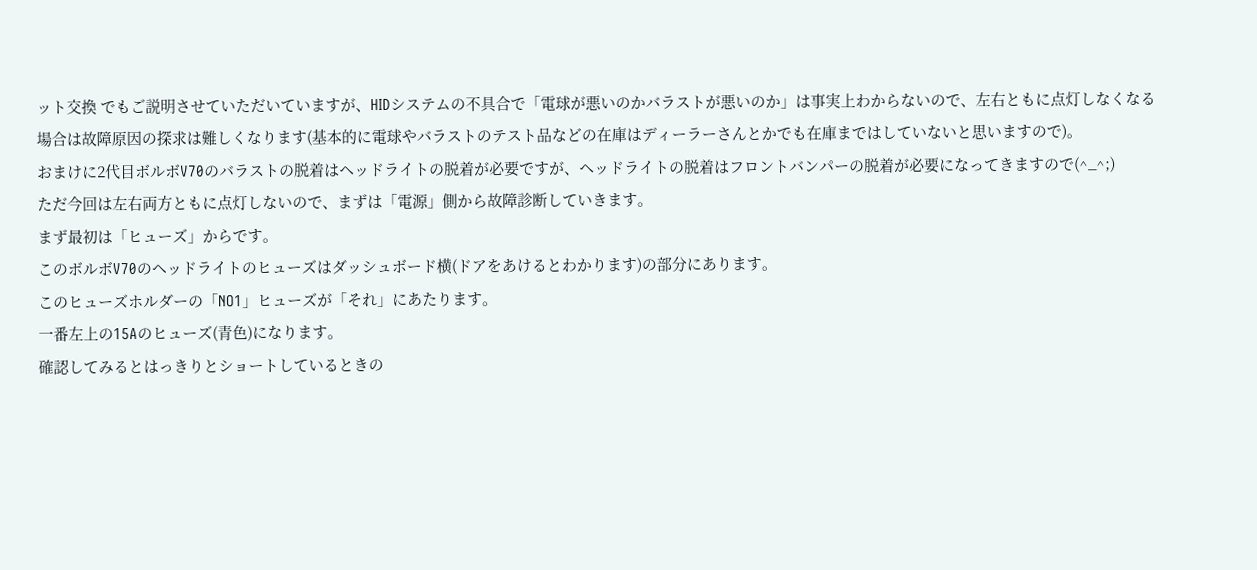ット交換 でもご説明させていただいていますが、HIDシステムの不具合で「電球が悪いのかバラストが悪いのか」は事実上わからないので、左右ともに点灯しなくなる場合は故障原因の探求は難しくなります(基本的に電球やバラストのテスト品などの在庫はディーラーさんとかでも在庫まではしていないと思いますので)。
おまけに2代目ボルボV70のバラストの脱着はヘッドライトの脱着が必要ですが、ヘッドライトの脱着はフロントバンパーの脱着が必要になってきますので(^_^;)
ただ今回は左右両方ともに点灯しないので、まずは「電源」側から故障診断していきます。
まず最初は「ヒューズ」からです。
このボルボV70のヘッドライトのヒューズはダッシュボード横(ドアをあけるとわかります)の部分にあります。
このヒューズホルダーの「NO1」ヒューズが「それ」にあたります。
一番左上の15Aのヒューズ(青色)になります。
確認してみるとはっきりとショートしているときの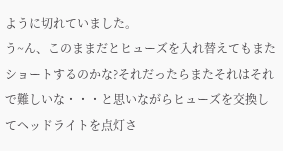ように切れていました。
う~ん、このままだとヒューズを入れ替えてもまたショートするのかな?それだったらまたそれはそれで難しいな・・・と思いながらヒューズを交換してヘッドライトを点灯さ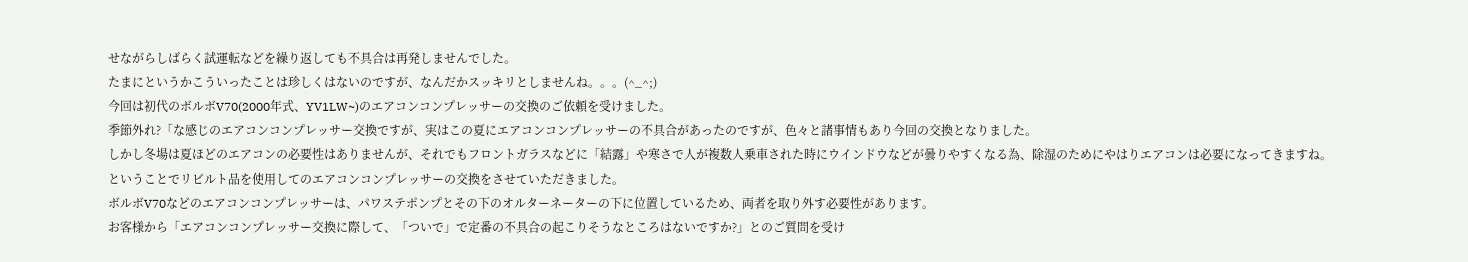せながらしばらく試運転などを繰り返しても不具合は再発しませんでした。
たまにというかこういったことは珍しくはないのですが、なんだかスッキリとしませんね。。。(^_^;)
今回は初代のボルボV70(2000年式、YV1LW~)のエアコンコンプレッサーの交換のご依頼を受けました。
季節外れ?「な感じのエアコンコンプレッサー交換ですが、実はこの夏にエアコンコンプレッサーの不具合があったのですが、色々と諸事情もあり今回の交換となりました。
しかし冬場は夏ほどのエアコンの必要性はありませんが、それでもフロントガラスなどに「結露」や寒さで人が複数人乗車された時にウインドウなどが曇りやすくなる為、除湿のためにやはりエアコンは必要になってきますね。
ということでリビルト品を使用してのエアコンコンプレッサーの交換をさせていただきました。
ボルボV70などのエアコンコンプレッサーは、パワステポンプとその下のオルターネーターの下に位置しているため、両者を取り外す必要性があります。
お客様から「エアコンコンプレッサー交換に際して、「ついで」で定番の不具合の起こりそうなところはないですか?」とのご質問を受け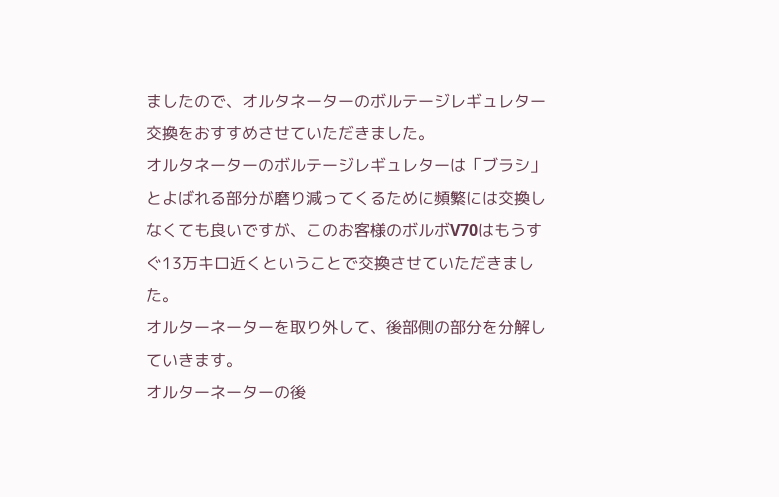ましたので、オルタネーターのボルテージレギュレター交換をおすすめさせていただきました。
オルタネーターのボルテージレギュレターは「ブラシ」とよばれる部分が磨り減ってくるために頻繁には交換しなくても良いですが、このお客様のボルボV70はもうすぐ13万キロ近くということで交換させていただきました。
オルターネーターを取り外して、後部側の部分を分解していきます。
オルターネーターの後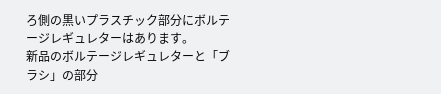ろ側の黒いプラスチック部分にボルテージレギュレターはあります。
新品のボルテージレギュレターと「ブラシ」の部分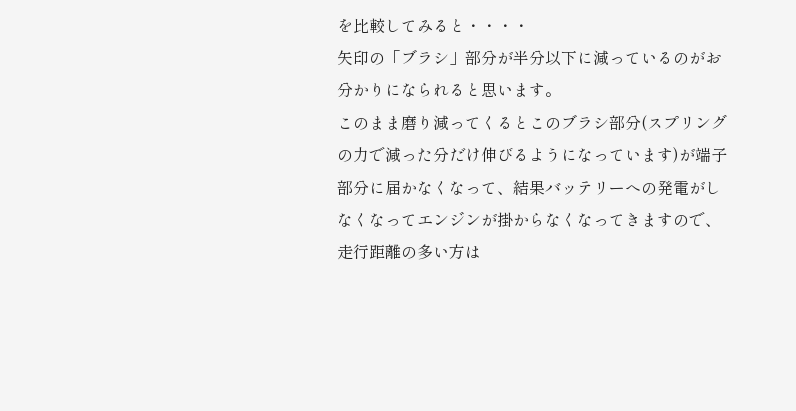を比較してみると・・・・
矢印の「ブラシ」部分が半分以下に減っているのがお分かりになられると思います。
このまま磨り減ってくるとこのブラシ部分(スプリングの力で減った分だけ伸びるようになっています)が端子部分に届かなくなって、結果バッテリーへの発電がしなくなってエンジンが掛からなくなってきますので、走行距離の多い方は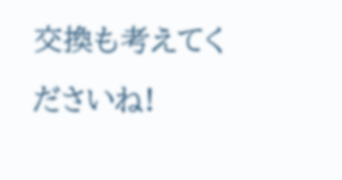交換も考えてくださいね!